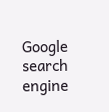Google search engine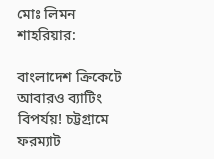মোঃ লিমন শাহরিয়ার:

বাংলাদেশ ক্রিকেটে আবারও ব্যাটিং বিপর্যয়! চট্টগ্রামে ফরম্যাট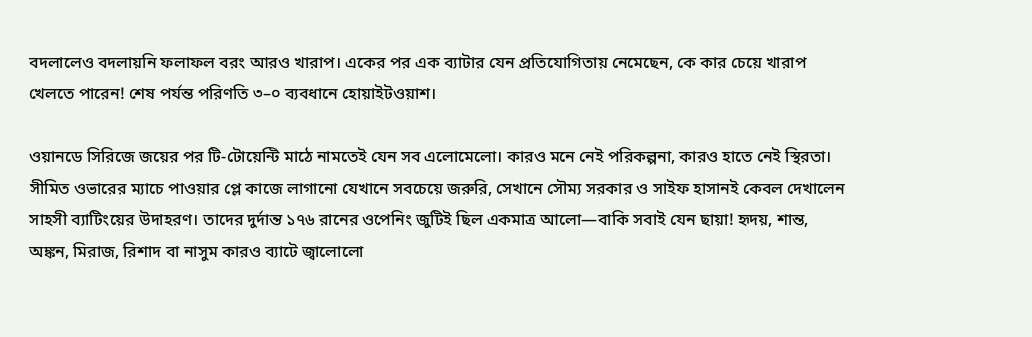বদলালেও বদলায়নি ফলাফল বরং আরও খারাপ। একের পর এক ব্যাটার যেন প্রতিযোগিতায় নেমেছেন, কে কার চেয়ে খারাপ খেলতে পারেন! শেষ পর্যন্ত পরিণতি ৩–০ ব্যবধানে হোয়াইটওয়াশ।

ওয়ানডে সিরিজে জয়ের পর টি-টোয়েন্টি মাঠে নামতেই যেন সব এলোমেলো। কারও মনে নেই পরিকল্পনা, কারও হাতে নেই স্থিরতা। সীমিত ওভারের ম্যাচে পাওয়ার প্লে কাজে লাগানো যেখানে সবচেয়ে জরুরি, সেখানে সৌম্য সরকার ও সাইফ হাসানই কেবল দেখালেন সাহসী ব্যাটিংয়ের উদাহরণ। তাদের দুর্দান্ত ১৭৬ রানের ওপেনিং জুটিই ছিল একমাত্র আলো—বাকি সবাই যেন ছায়া! হৃদয়, শান্ত, অঙ্কন, মিরাজ, রিশাদ বা নাসুম কারও ব্যাটে জ্বালোলো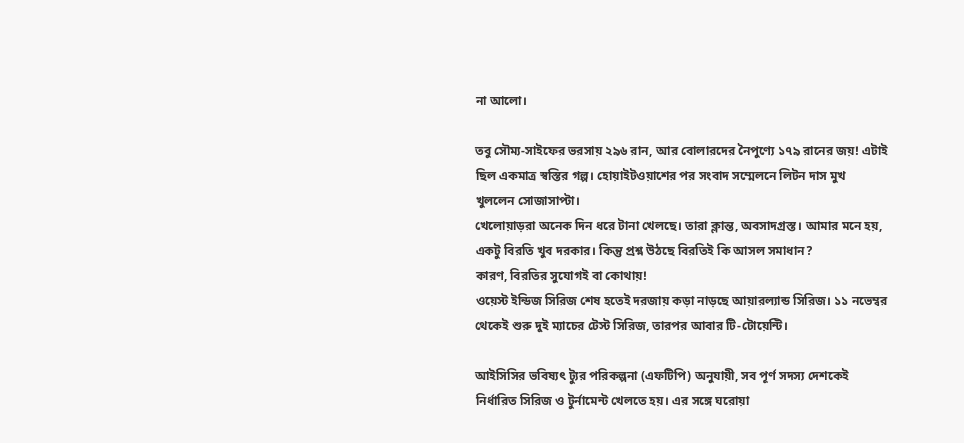না আলো।

তবু সৌম্য-সাইফের ভরসায় ২৯৬ রান, আর বোলারদের নৈপুণ্যে ১৭৯ রানের জয়! এটাই ছিল একমাত্র স্বস্তির গল্প। হোয়াইটওয়াশের পর সংবাদ সম্মেলনে লিটন দাস মুখ খুললেন সোজাসাপ্টা।
খেলোয়াড়রা অনেক দিন ধরে টানা খেলছে। তারা ক্লান্ত, অবসাদগ্রস্ত। আমার মনে হয়, একটু বিরতি খুব দরকার। কিন্তু প্রশ্ন উঠছে বিরতিই কি আসল সমাধান?
কারণ, বিরতির সুযোগই বা কোথায়!
ওয়েস্ট ইন্ডিজ সিরিজ শেষ হতেই দরজায় কড়া নাড়ছে আয়ারল্যান্ড সিরিজ। ১১ নভেম্বর থেকেই শুরু দুই ম্যাচের টেস্ট সিরিজ, তারপর আবার টি-টোয়েন্টি।

আইসিসির ভবিষ্যৎ ট্যুর পরিকল্পনা (এফটিপি) অনুযায়ী, সব পূর্ণ সদস্য দেশকেই নির্ধারিত সিরিজ ও টুর্নামেন্ট খেলতে হয়। এর সঙ্গে ঘরোয়া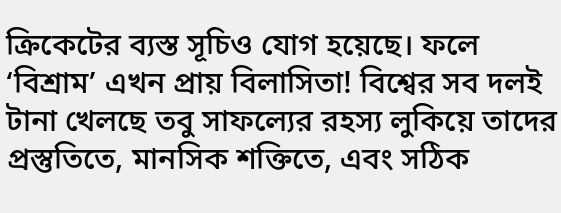ক্রিকেটের ব্যস্ত সূচিও যোগ হয়েছে। ফলে ‘বিশ্রাম’ এখন প্রায় বিলাসিতা! বিশ্বের সব দলই টানা খেলছে তবু সাফল্যের রহস্য লুকিয়ে তাদের প্রস্তুতিতে, মানসিক শক্তিতে, এবং সঠিক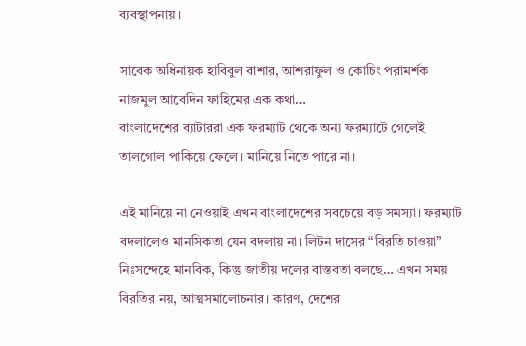ব্যবস্থাপনায়।

সাবেক অধিনায়ক হাবিবুল বাশার, আশরাফুল ও কোচিং পরামর্শক নাজমুল আবেদিন ফাহিমের এক কথা…
বাংলাদেশের ব্যাটাররা এক ফরম্যাট থেকে অন্য ফরম্যাটে গেলেই তালগোল পাকিয়ে ফেলে। মানিয়ে নিতে পারে না।

এই মানিয়ে না নেওয়াই এখন বাংলাদেশের সবচেয়ে বড় সমস্যা। ফরম্যাট বদলালেও মানসিকতা যেন বদলায় না। লিটন দাসের “বিরতি চাওয়া” নিঃসন্দেহে মানবিক, কিন্তু জাতীয় দলের বাস্তবতা বলছে… এখন সময় বিরতির নয়, আত্মসমালোচনার। কারণ, দেশের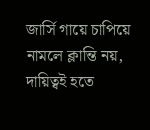জার্সি গায়ে চাপিয়ে নামলে ক্লান্তি নয়, দায়িত্বই হতে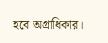হবে অগ্রাধিকার।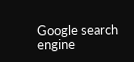Google search engine